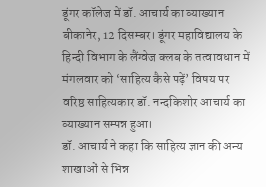डूंगर कॉलेज में डॉ. आचार्य का व्याख्यान
बीकानेर, 12 दिसम्बर। डूंगर महाविद्यालय के हिन्दी विभाग के लैंग्वेज क्लब के तत्वावधान में मंगलवार को ‘साहित्य कैसे पढ़ें’ विषय पर वरिष्ठ साहित्यकार डॉ. नन्दकिशोर आचार्य का व्याख्यान सम्पन्न हुआ।
डॉ. आचार्य ने कहा कि साहित्य ज्ञान की अन्य शाखाओं से भिन्न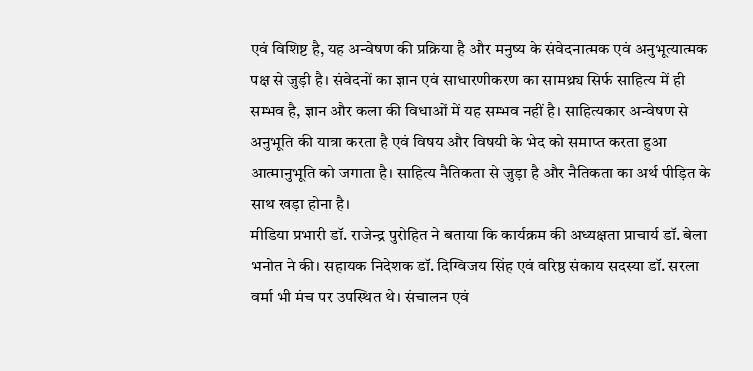एवं विशिष्ट है, यह अन्वेषण की प्रक्रिया है और मनुष्य के संवेदनात्मक एवं अनुभूत्यात्मक पक्ष से जुड़ी है। संवेदनों का ज्ञान एवं साधारणीकरण का सामथ्र्य सिर्फ साहित्य में ही सम्भव है, ज्ञान और कला की विधाओं में यह सम्भव नहीं है। साहित्यकार अन्वेषण से अनुभूति की यात्रा करता है एवं विषय और विषयी के भेद को समाप्त करता हुआ आत्मानुभूति को जगाता है। साहित्य नैतिकता से जुड़ा है और नैतिकता का अर्थ पीड़ित के साथ खड़ा होना है।
मीडिया प्रभारी डॉ. राजेन्द्र पुरोहित ने बताया कि कार्यक्रम की अध्यक्षता प्राचार्य डॉ. बेला भनोत ने की। सहायक निदेशक डॉ. दिग्विजय सिंह एवं वरिष्ठ संकाय सदस्या डॉ. सरला वर्मा भी मंच पर उपस्थित थे। संचालन एवं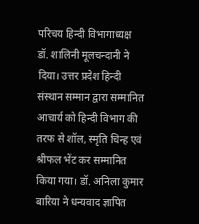परिचय हिन्दी विभागाध्यक्ष डॉ. शालिनी मूलचन्दानी ने दिया। उत्तर प्रदेश हिन्दी संस्थान सम्मान द्वारा सम्मानित आचार्य को हिन्दी विभाग की तरफ से शॉल, स्मृति चिन्ह एवं श्रीफल भेंट कर सम्मानित किया गया। डॉ. अनिला कुमार बारिया ने धन्यवाद ज्ञापित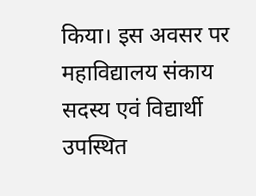किया। इस अवसर पर महाविद्यालय संकाय सदस्य एवं विद्यार्थी उपस्थित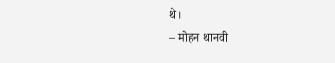थे।
– मोहन थानवी